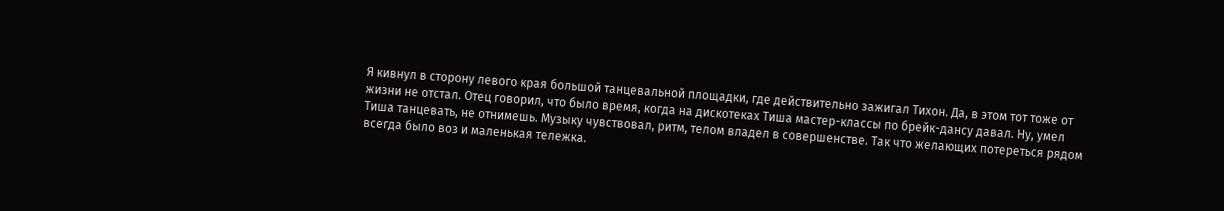Я кивнул в сторону левого края большой танцевальной площадки, где действительно зажигал Тихон. Да, в этом тот тоже от жизни не отстал. Отец говорил, что было время, когда на дискотеках Тиша мастер-классы по брейк-дансу давал. Ну, умел Тиша танцевать, не отнимешь. Музыку чувствовал, ритм, телом владел в совершенстве. Так что желающих потереться рядом всегда было воз и маленькая тележка.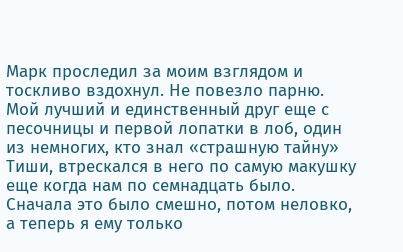Марк проследил за моим взглядом и тоскливо вздохнул. Не повезло парню. Мой лучший и единственный друг еще с песочницы и первой лопатки в лоб, один из немногих, кто знал «страшную тайну» Тиши, втрескался в него по самую макушку еще когда нам по семнадцать было. Сначала это было смешно, потом неловко, а теперь я ему только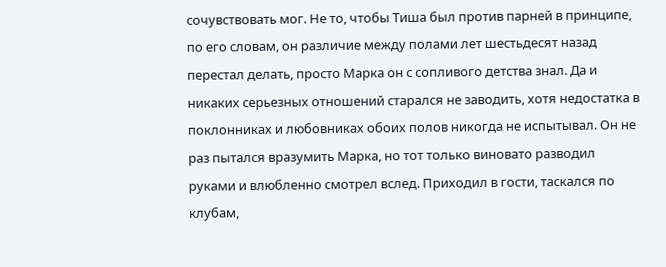сочувствовать мог. Не то, чтобы Тиша был против парней в принципе, по его словам, он различие между полами лет шестьдесят назад перестал делать, просто Марка он с сопливого детства знал. Да и никаких серьезных отношений старался не заводить, хотя недостатка в поклонниках и любовниках обоих полов никогда не испытывал. Он не раз пытался вразумить Марка, но тот только виновато разводил руками и влюбленно смотрел вслед. Приходил в гости, таскался по клубам,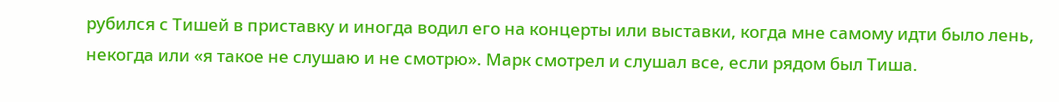рубился с Тишей в приставку и иногда водил его на концерты или выставки, когда мне самому идти было лень, некогда или «я такое не слушаю и не смотрю». Марк смотрел и слушал все, если рядом был Тиша.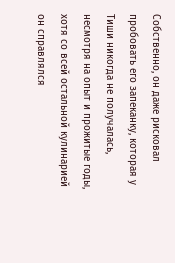Собственно, он даже рисковал пробовать его запеканку, которая у Тиши никогда не получалась, несмотря на опыт и прожитые годы, хотя со всей остальной кулинарией он справлялся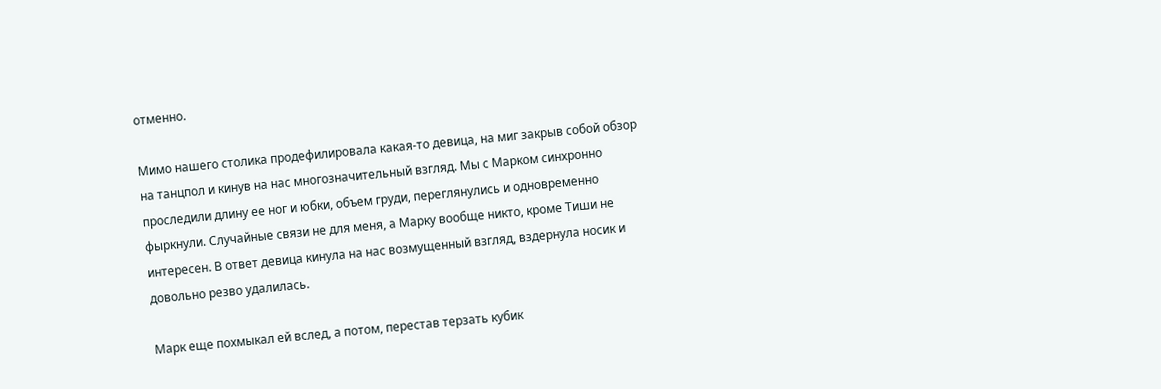отменно.

Мимо нашего столика продефилировала какая-то девица, на миг закрыв собой обзор на танцпол и кинув на нас многозначительный взгляд. Мы с Марком синхронно проследили длину ее ног и юбки, объем груди, переглянулись и одновременно фыркнули. Случайные связи не для меня, а Марку вообще никто, кроме Тиши не интересен. В ответ девица кинула на нас возмущенный взгляд, вздернула носик и довольно резво удалилась.

Марк еще похмыкал ей вслед, а потом, перестав терзать кубик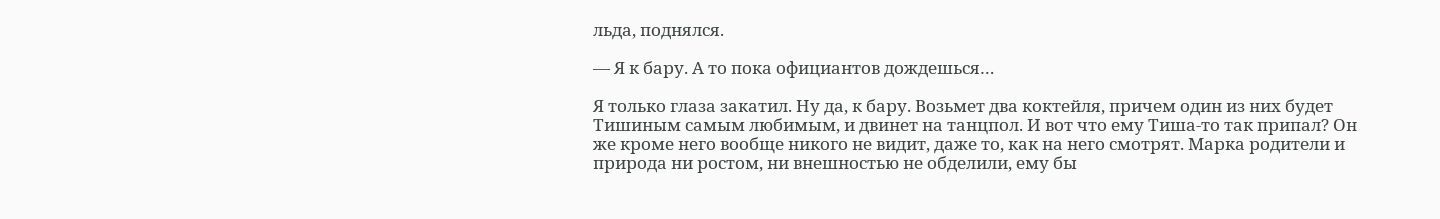льда, поднялся.

— Я к бару. А то пока официантов дождешься…

Я только глаза закатил. Ну да, к бару. Возьмет два коктейля, причем один из них будет Тишиным самым любимым, и двинет на танцпол. И вот что ему Тиша-то так припал? Он же кроме него вообще никого не видит, даже то, как на него смотрят. Марка родители и природа ни ростом, ни внешностью не обделили, ему бы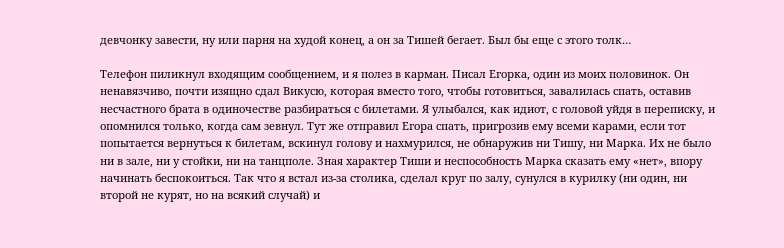девчонку завести, ну или парня на худой конец, а он за Тишей бегает. Был бы еще с этого толк…

Телефон пиликнул входящим сообщением, и я полез в карман. Писал Егорка, один из моих половинок. Он ненавязчиво, почти изящно сдал Викусю, которая вместо того, чтобы готовиться, завалилась спать, оставив несчастного брата в одиночестве разбираться с билетами. Я улыбался, как идиот, с головой уйдя в переписку, и опомнился только, когда сам зевнул. Тут же отправил Егора спать, пригрозив ему всеми карами, если тот попытается вернуться к билетам, вскинул голову и нахмурился, не обнаружив ни Тишу, ни Марка. Их не было ни в зале, ни у стойки, ни на танцполе. Зная характер Тиши и неспособность Марка сказать ему «нет», впору начинать беспокоиться. Так что я встал из-за столика, сделал круг по залу, сунулся в курилку (ни один, ни второй не курят, но на всякий случай) и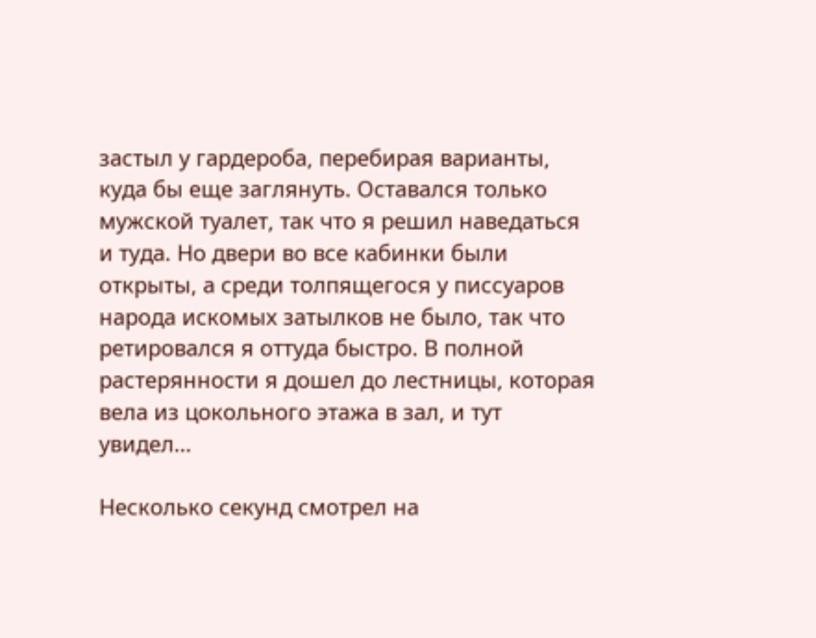застыл у гардероба, перебирая варианты, куда бы еще заглянуть. Оставался только мужской туалет, так что я решил наведаться и туда. Но двери во все кабинки были открыты, а среди толпящегося у писсуаров народа искомых затылков не было, так что ретировался я оттуда быстро. В полной растерянности я дошел до лестницы, которая вела из цокольного этажа в зал, и тут увидел…

Несколько секунд смотрел на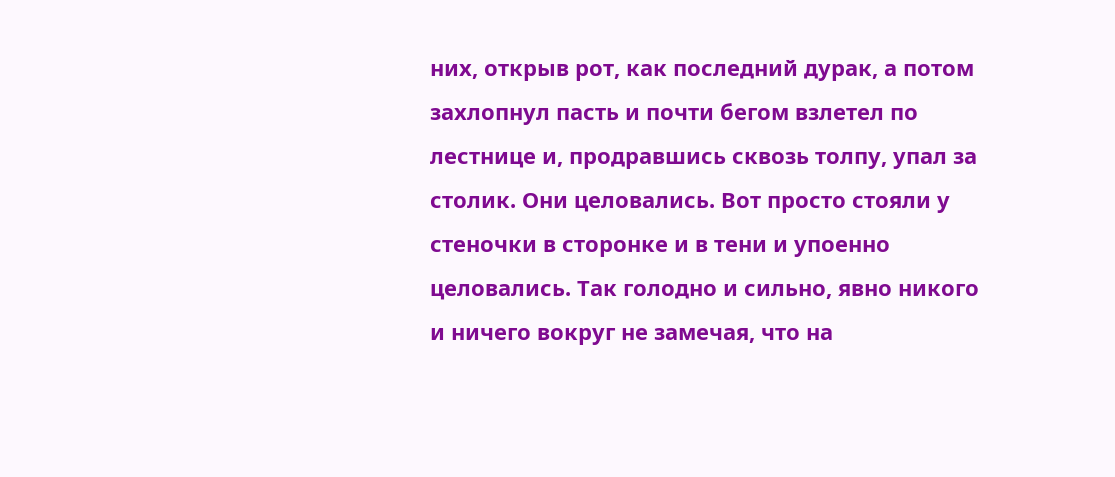них, открыв рот, как последний дурак, а потом захлопнул пасть и почти бегом взлетел по лестнице и, продравшись сквозь толпу, упал за столик. Они целовались. Вот просто стояли у стеночки в сторонке и в тени и упоенно целовались. Так голодно и сильно, явно никого и ничего вокруг не замечая, что на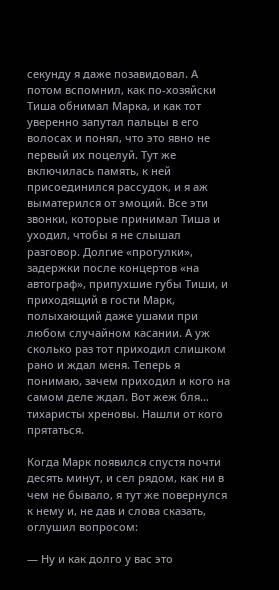секунду я даже позавидовал. А потом вспомнил, как по-хозяйски Тиша обнимал Марка, и как тот уверенно запутал пальцы в его волосах и понял, что это явно не первый их поцелуй. Тут же включилась память, к ней присоединился рассудок, и я аж выматерился от эмоций. Все эти звонки, которые принимал Тиша и уходил, чтобы я не слышал разговор. Долгие «прогулки», задержки после концертов «на автограф», припухшие губы Тиши, и приходящий в гости Марк, полыхающий даже ушами при любом случайном касании. А уж сколько раз тот приходил слишком рано и ждал меня. Теперь я понимаю, зачем приходил и кого на самом деле ждал. Вот жеж бля… тихаристы хреновы. Нашли от кого прятаться.

Когда Марк появился спустя почти десять минут, и сел рядом, как ни в чем не бывало, я тут же повернулся к нему и, не дав и слова сказать, оглушил вопросом:

— Ну и как долго у вас это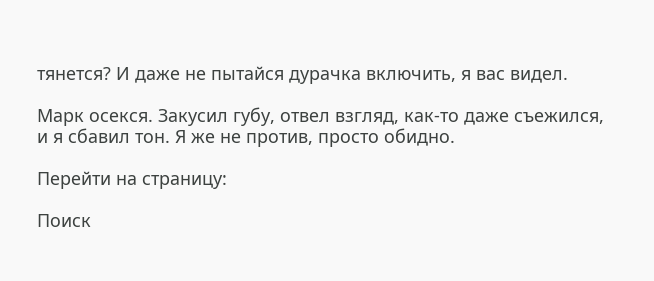тянется? И даже не пытайся дурачка включить, я вас видел.

Марк осекся. Закусил губу, отвел взгляд, как-то даже съежился, и я сбавил тон. Я же не против, просто обидно.

Перейти на страницу:

Поиск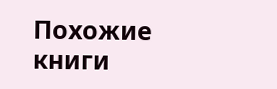Похожие книги